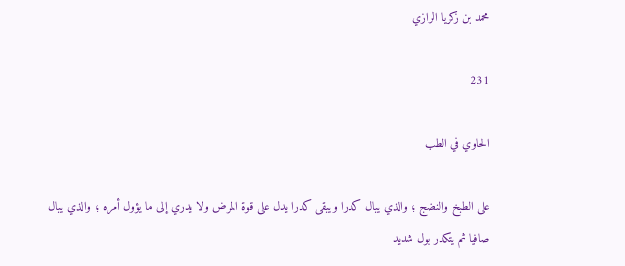محمد بن زكريا الرازي

231

الحاوي في الطب

على الطبخ والنضج ؛ والذي يبال كدرا ويبقى كدرا يدل على قوة المرض ولا يدري إلى ما يؤول أمره ؛ والذي يبال صافيا ثم يتكدر بول شديد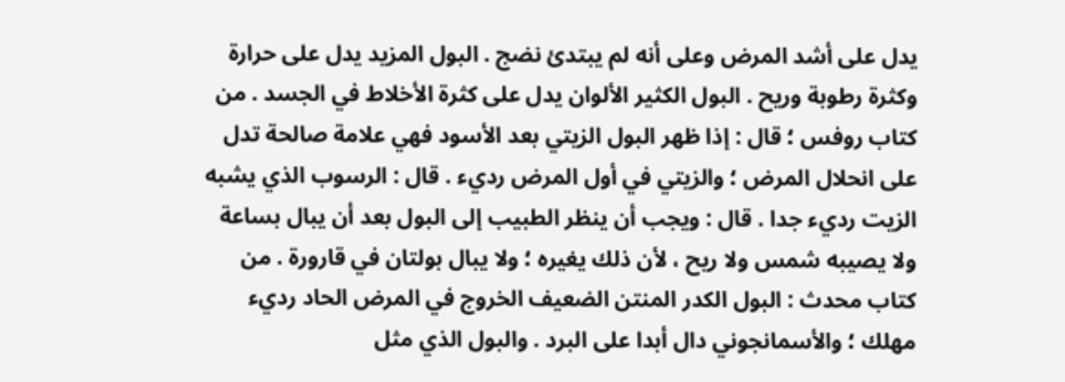يدل على أشد المرض وعلى أنه لم يبتدئ نضج . البول المزيد يدل على حرارة وكثرة رطوبة وريح . البول الكثير الألوان يدل على كثرة الأخلاط في الجسد . من كتاب روفس ؛ قال : إذا ظهر البول الزيتي بعد الأسود فهي علامة صالحة تدل على انحلال المرض ؛ والزيتي في أول المرض رديء . قال : الرسوب الذي يشبه الزيت رديء جدا . قال : ويجب أن ينظر الطبيب إلى البول بعد أن يبال بساعة ولا يصيبه شمس ولا ريح ، لأن ذلك يغيره ؛ ولا يبال بولتان في قارورة . من كتاب محدث : البول الكدر المنتن الضعيف الخروج في المرض الحاد رديء مهلك ؛ والأسمانجوني دال أبدا على البرد . والبول الذي مثل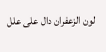لون الزعفران دال على علل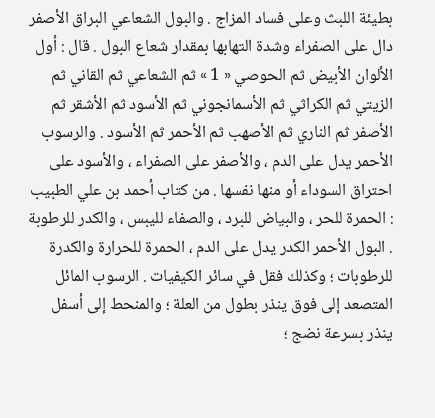بطيئة اللبث وعلى فساد المزاج . والبول الشعاعي البراق الأصفر دال على الصفراء وشدة التهابها بمقدار شعاع البول . قال : أول الألوان الأبيض ثم الحوصي « 1 » ثم الشعاعي ثم القاني ثم الزيتي ثم الكراثي ثم الأسمانجوني ثم الأسود ثم الأشقر ثم الأصفر ثم الناري ثم الأصهب ثم الأحمر ثم الأسود . والرسوب الأحمر يدل على الدم ، والأصفر على الصفراء ، والأسود على احتراق السوداء أو منها نفسها . من كتاب أحمد بن علي الطبيب : الحمرة للحر ، والبياض للبرد ، والصفاء لليبس ، والكدر للرطوبة . البول الأحمر الكدر يدل على الدم ، الحمرة للحرارة والكدرة للرطوبات ؛ وكذلك فقل في سائر الكيفيات . الرسوب المائل المتصعد إلى فوق ينذر بطول من العلة ؛ والمنحط إلى أسفل ينذر بسرعة نضج ؛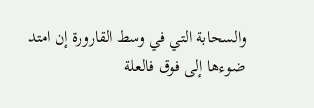والسحابة التي في وسط القارورة إن امتد ضوءها إلى فوق فالعلة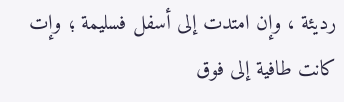رديئة ، وإن امتدت إلى أسفل فسليمة ؛ وإت كانت طافية إلى فوق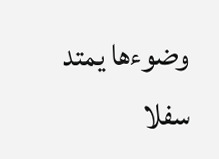وضوءها يمتد سفلا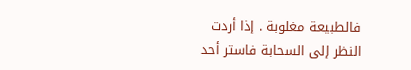فالطبيعة مغلوبة . إذا أردت النظر إلى السحابة فاستر أحد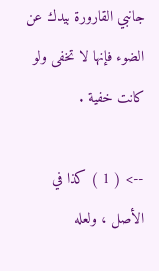جانبي القارورة بيدك عن الضوء فإنها لا تخفى ولو كانت خفية .

--> ( 1 ) كذا في الأصل ، ولعله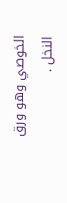الخوصي وهو ورق النخل .